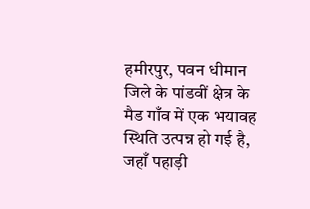हमीरपुर, पवन धीमान
जिले के पांडवीं क्षेत्र के मैड गाँव में एक भयावह स्थिति उत्पन्न हो गई है, जहाँ पहाड़ी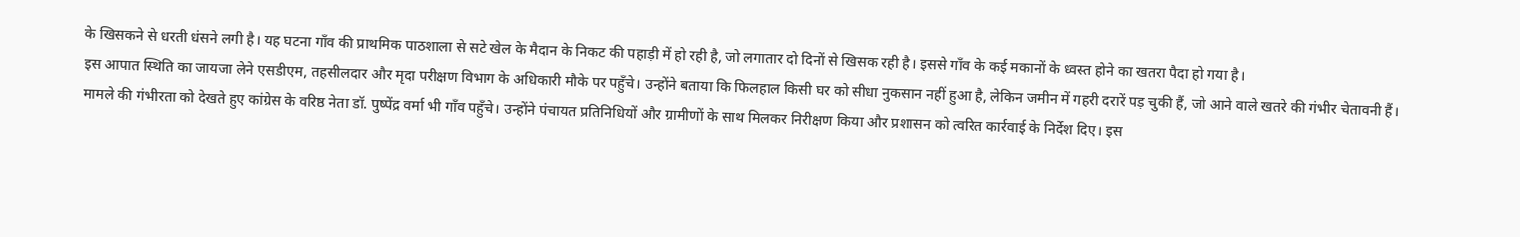के खिसकने से धरती धंसने लगी है। यह घटना गाँव की प्राथमिक पाठशाला से सटे खेल के मैदान के निकट की पहाड़ी में हो रही है, जो लगातार दो दिनों से खिसक रही है। इससे गाँव के कई मकानों के ध्वस्त होने का खतरा पैदा हो गया है।
इस आपात स्थिति का जायजा लेने एसडीएम, तहसीलदार और मृदा परीक्षण विभाग के अधिकारी मौके पर पहुँचे। उन्होंने बताया कि फिलहाल किसी घर को सीधा नुकसान नहीं हुआ है, लेकिन जमीन में गहरी दरारें पड़ चुकी हैं, जो आने वाले खतरे की गंभीर चेतावनी हैं।
मामले की गंभीरता को देखते हुए कांग्रेस के वरिष्ठ नेता डॉ. पुष्पेंद्र वर्मा भी गाँव पहुँचे। उन्होंने पंचायत प्रतिनिधियों और ग्रामीणों के साथ मिलकर निरीक्षण किया और प्रशासन को त्वरित कार्रवाई के निर्देश दिए। इस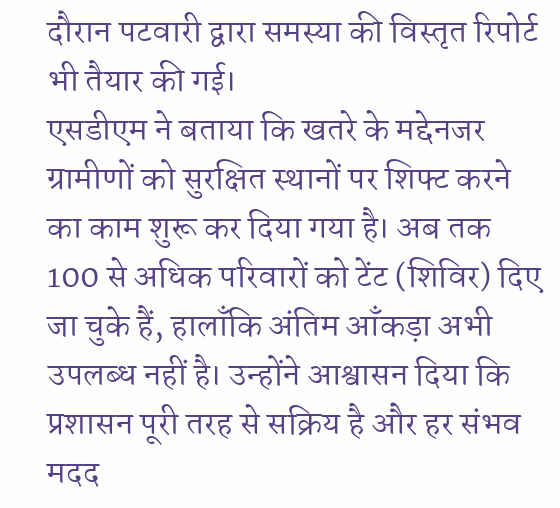दौरान पटवारी द्वारा समस्या की विस्तृत रिपोर्ट भी तैयार की गई।
एसडीएम ने बताया कि खतरे के मद्देनजर ग्रामीणों को सुरक्षित स्थानों पर शिफ्ट करने का काम शुरू कर दिया गया है। अब तक 100 से अधिक परिवारों को टेंट (शिविर) दिए जा चुके हैं, हालाँकि अंतिम आँकड़ा अभी उपलब्ध नहीं है। उन्होंने आश्वासन दिया कि प्रशासन पूरी तरह से सक्रिय है और हर संभव मदद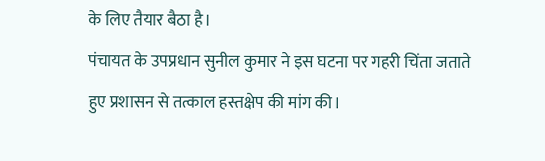के लिए तैयार बैठा है।
पंचायत के उपप्रधान सुनील कुमार ने इस घटना पर गहरी चिंता जताते हुए प्रशासन से तत्काल हस्तक्षेप की मांग की।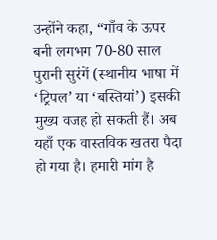उन्होंने कहा, “गाँव के ऊपर बनी लगभग 70-80 साल पुरानी सुरंगें (स्थानीय भाषा में ‘ट्रिपल’ या ‘बस्तियां’) इसकी मुख्य वजह हो सकती हैं। अब यहाँ एक वास्तविक खतरा पैदा हो गया है। हमारी मांग है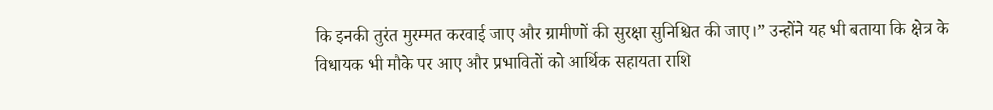कि इनकी तुरंत मुरम्मत करवाई जाए और ग्रामीणों की सुरक्षा सुनिश्चित की जाए।” उन्होंने यह भी बताया कि क्षेत्र के विधायक भी मौके पर आए और प्रभावितों को आर्थिक सहायता राशि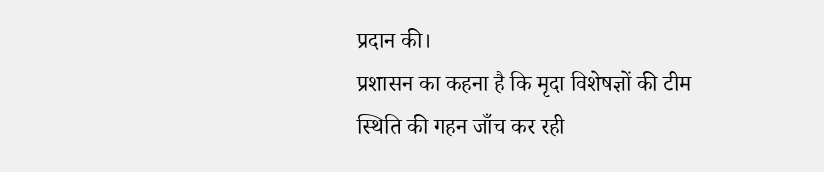प्रदान की।
प्रशासन का कहना है कि मृदा विशेषज्ञों की टीम स्थिति की गहन जाँच कर रही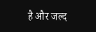है और जल्द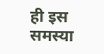ही इस समस्या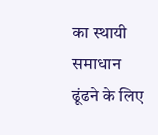का स्थायी समाधान ढूंढने के लिए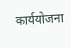कार्ययोजना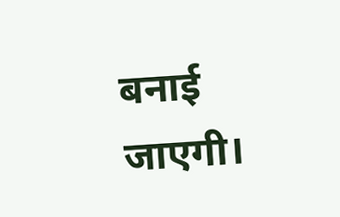बनाई जाएगी।